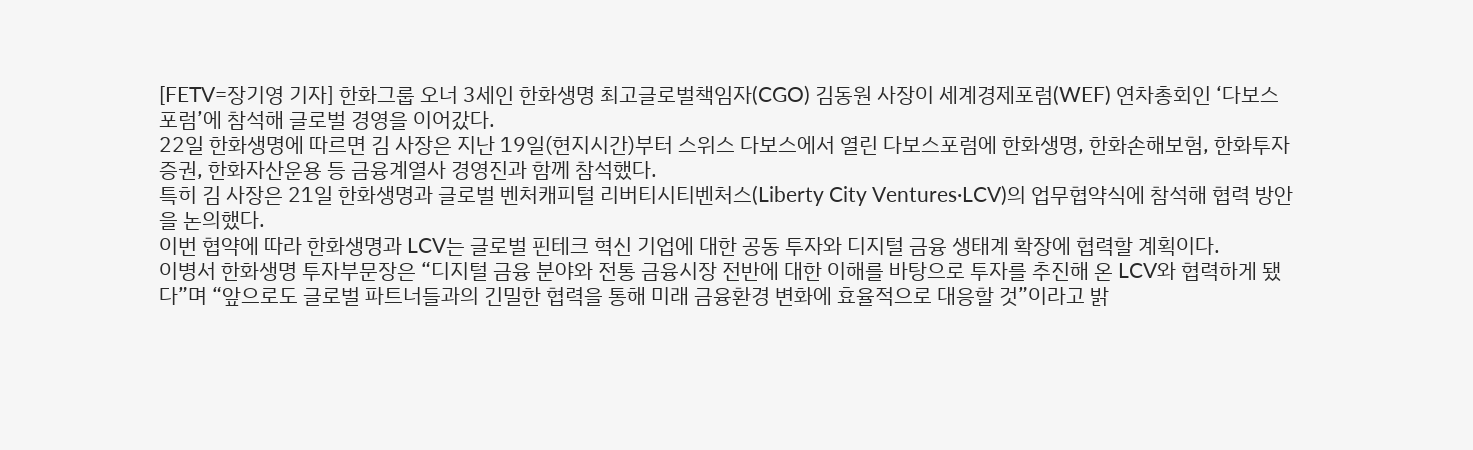[FETV=장기영 기자] 한화그룹 오너 3세인 한화생명 최고글로벌책임자(CGO) 김동원 사장이 세계경제포럼(WEF) 연차총회인 ‘다보스포럼’에 참석해 글로벌 경영을 이어갔다.
22일 한화생명에 따르면 김 사장은 지난 19일(현지시간)부터 스위스 다보스에서 열린 다보스포럼에 한화생명, 한화손해보험, 한화투자증권, 한화자산운용 등 금융계열사 경영진과 함께 참석했다.
특히 김 사장은 21일 한화생명과 글로벌 벤처캐피털 리버티시티벤처스(Liberty City Ventures·LCV)의 업무협약식에 참석해 협력 방안을 논의했다.
이번 협약에 따라 한화생명과 LCV는 글로벌 핀테크 혁신 기업에 대한 공동 투자와 디지털 금융 생태계 확장에 협력할 계획이다.
이병서 한화생명 투자부문장은 “디지털 금융 분야와 전통 금융시장 전반에 대한 이해를 바탕으로 투자를 추진해 온 LCV와 협력하게 됐다”며 “앞으로도 글로벌 파트너들과의 긴밀한 협력을 통해 미래 금융환경 변화에 효율적으로 대응할 것”이라고 밝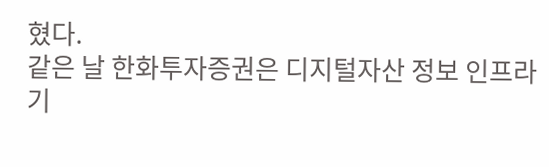혔다.
같은 날 한화투자증권은 디지털자산 정보 인프라 기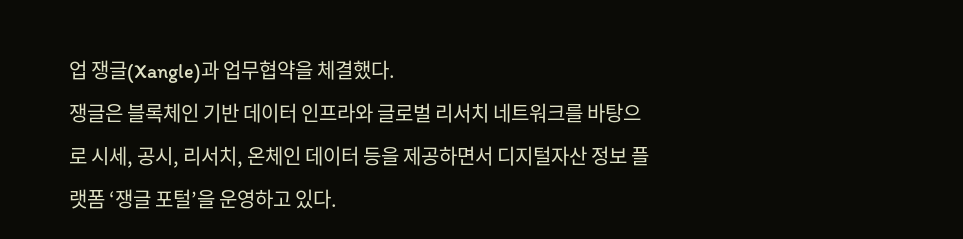업 쟁글(Xangle)과 업무협약을 체결했다.
쟁글은 블록체인 기반 데이터 인프라와 글로벌 리서치 네트워크를 바탕으로 시세, 공시, 리서치, 온체인 데이터 등을 제공하면서 디지털자산 정보 플랫폼 ‘쟁글 포털’을 운영하고 있다.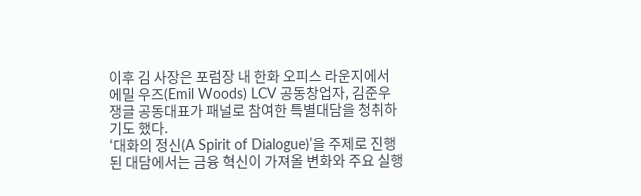이후 김 사장은 포럼장 내 한화 오피스 라운지에서 에밀 우즈(Emil Woods) LCV 공동창업자, 김준우 쟁글 공동대표가 패널로 참여한 특별대담을 청취하기도 했다.
‘대화의 정신(A Spirit of Dialogue)’을 주제로 진행된 대담에서는 금융 혁신이 가져올 변화와 주요 실행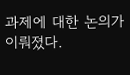과제에 대한 논의가 이뤄졌다.